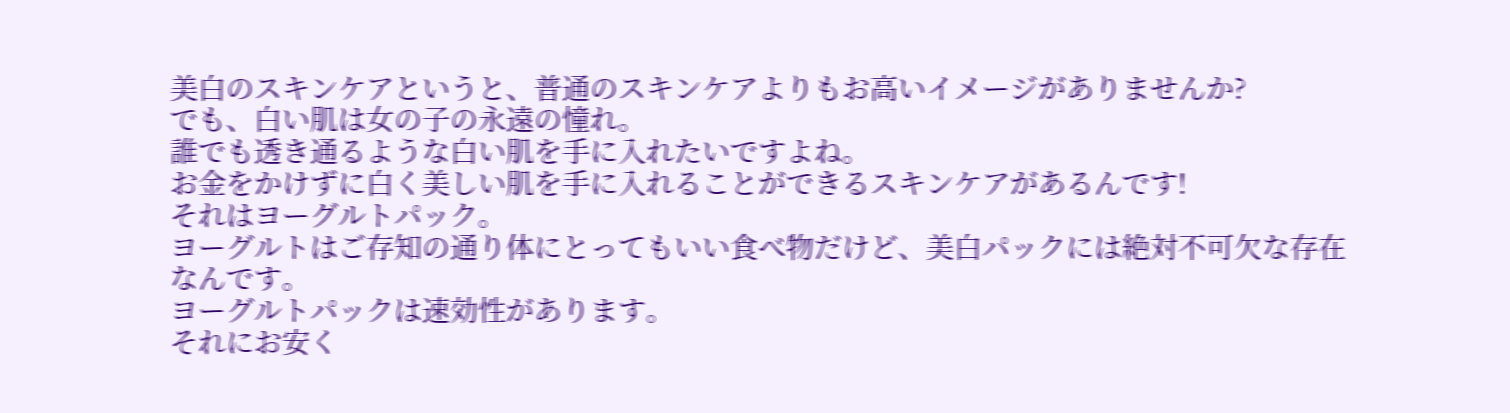美白のスキンケアというと、普通のスキンケアよりもお高いイメージがありませんか?
でも、白い肌は女の子の永遠の憧れ。
誰でも透き通るような白い肌を手に入れたいですよね。
お金をかけずに白く美しい肌を手に入れることができるスキンケアがあるんです!
それはヨーグルトパック。
ヨーグルトはご存知の通り体にとってもいい食べ物だけど、美白パックには絶対不可欠な存在なんです。
ヨーグルトパックは速効性があります。
それにお安く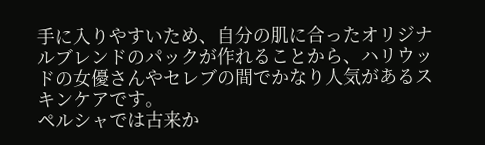手に入りやすいため、自分の肌に合ったオリジナルブレンドのパックが作れることから、ハリウッドの女優さんやセレブの間でかなり人気があるスキンケアです。
ペルシャでは古来か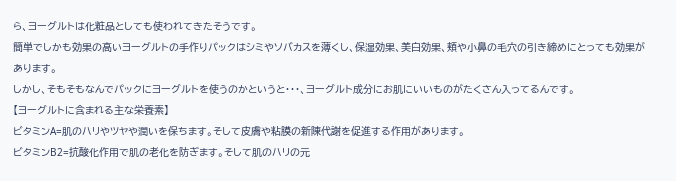ら、ヨーグルトは化粧品としても使われてきたそうです。
簡単でしかも効果の高いヨーグルトの手作りパックはシミやソバカスを薄くし、保湿効果、美白効果、頬や小鼻の毛穴の引き締めにとっても効果があります。
しかし、そもそもなんでパックにヨーグルトを使うのかというと・・・、ヨーグルト成分にお肌にいいものがたくさん入ってるんです。
【ヨーグルトに含まれる主な栄養素】
ビタミンA=肌のハリやツヤや潤いを保ちます。そして皮膚や粘膜の新陳代謝を促進する作用があります。
ビタミンB2=抗酸化作用で肌の老化を防ぎます。そして肌のハリの元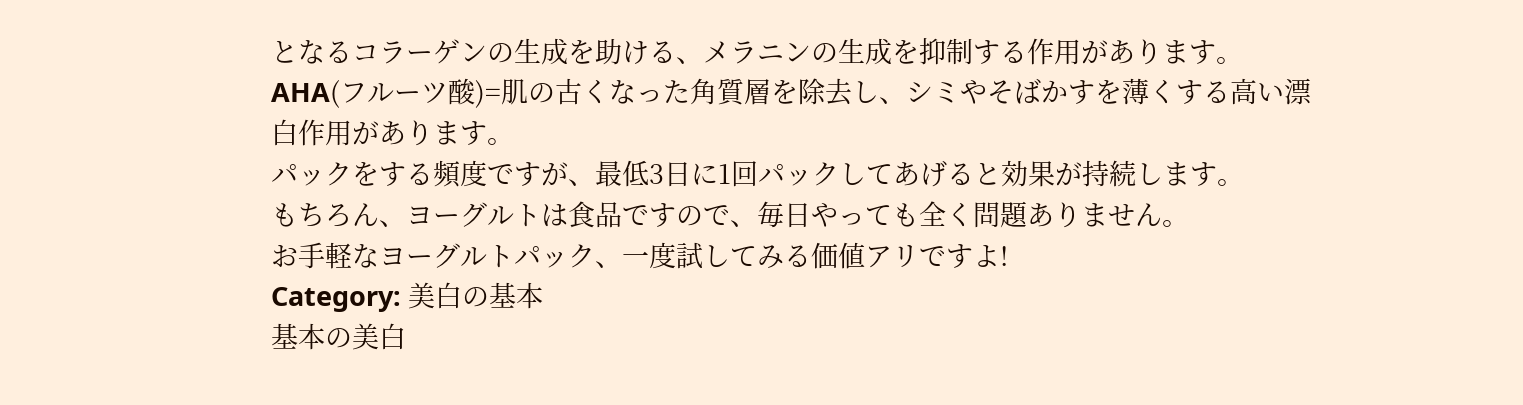となるコラーゲンの生成を助ける、メラニンの生成を抑制する作用があります。
AHA(フルーツ酸)=肌の古くなった角質層を除去し、シミやそばかすを薄くする高い漂白作用があります。
パックをする頻度ですが、最低3日に1回パックしてあげると効果が持続します。
もちろん、ヨーグルトは食品ですので、毎日やっても全く問題ありません。
お手軽なヨーグルトパック、一度試してみる価値アリですよ!
Category: 美白の基本
基本の美白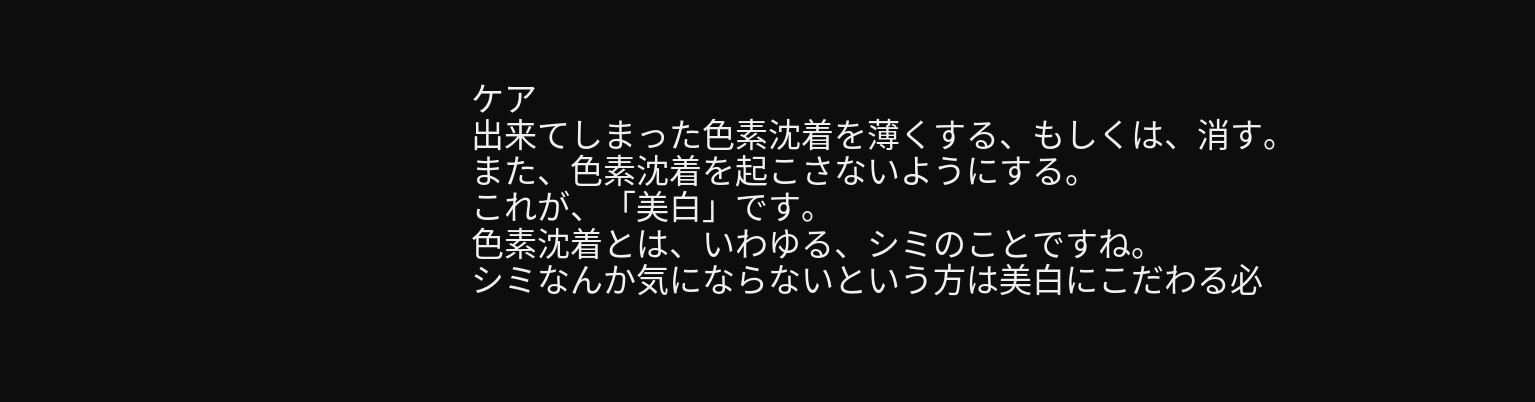ケア
出来てしまった色素沈着を薄くする、もしくは、消す。
また、色素沈着を起こさないようにする。
これが、「美白」です。
色素沈着とは、いわゆる、シミのことですね。
シミなんか気にならないという方は美白にこだわる必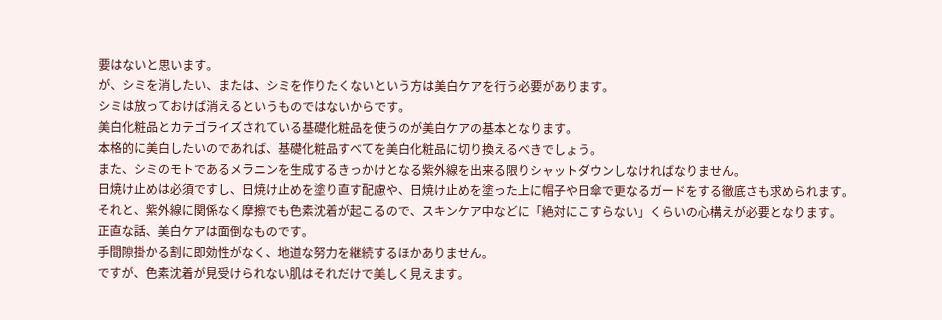要はないと思います。
が、シミを消したい、または、シミを作りたくないという方は美白ケアを行う必要があります。
シミは放っておけば消えるというものではないからです。
美白化粧品とカテゴライズされている基礎化粧品を使うのが美白ケアの基本となります。
本格的に美白したいのであれば、基礎化粧品すべてを美白化粧品に切り換えるべきでしょう。
また、シミのモトであるメラニンを生成するきっかけとなる紫外線を出来る限りシャットダウンしなければなりません。
日焼け止めは必須ですし、日焼け止めを塗り直す配慮や、日焼け止めを塗った上に帽子や日傘で更なるガードをする徹底さも求められます。
それと、紫外線に関係なく摩擦でも色素沈着が起こるので、スキンケア中などに「絶対にこすらない」くらいの心構えが必要となります。
正直な話、美白ケアは面倒なものです。
手間隙掛かる割に即効性がなく、地道な努力を継続するほかありません。
ですが、色素沈着が見受けられない肌はそれだけで美しく見えます。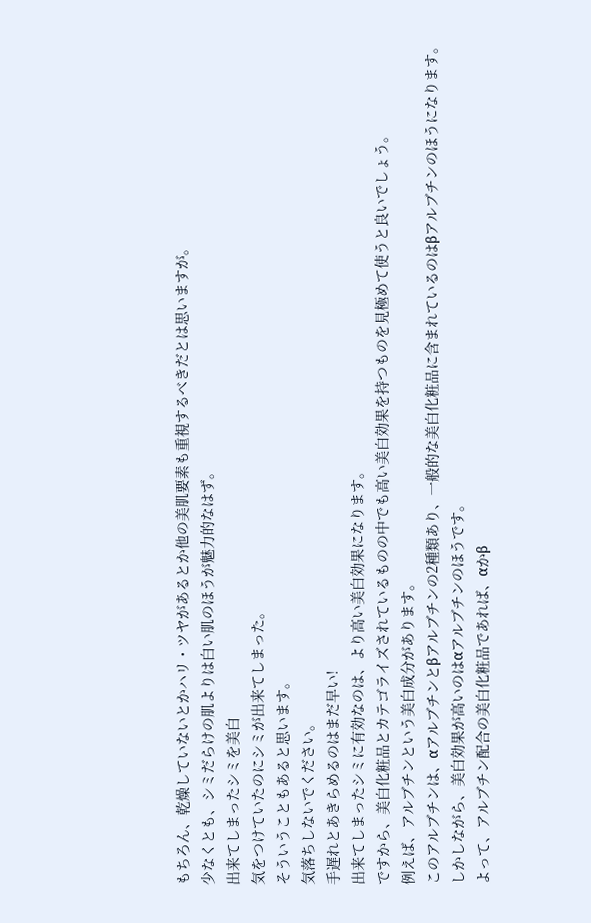もちろん、乾燥していないとかハリ・ツヤがあるとか他の美肌要素も重視するべきだとは思いますが。
少なくとも、シミだらけの肌よりは白い肌のほうが魅力的なはず。
出来てしまったシミを美白
気をつけていたのにシミが出来てしまった。
そういうこともあると思います。
気落ちしないでください。
手遅れとあきらめるのはまだ早い!
出来てしまったシミに有効なのは、より高い美白効果になります。
ですから、美白化粧品とカテゴライズされているものの中でも高い美白効果を持つものを見極めて使うと良いでしょう。
例えば、アルブチンという美白成分があります。
このアルブチンは、αアルブチンとβアルブチンの2種類あり、一般的な美白化粧品に含まれているのはβアルブチンのほうになります。
しかしながら、美白効果が高いのはαアルブチンのほうです。
よって、アルブチン配合の美白化粧品であれば、αかβ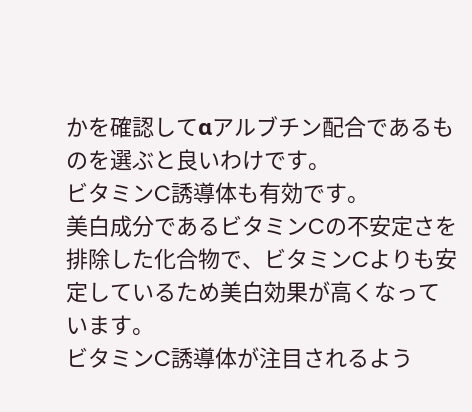かを確認してαアルブチン配合であるものを選ぶと良いわけです。
ビタミンC誘導体も有効です。
美白成分であるビタミンCの不安定さを排除した化合物で、ビタミンCよりも安定しているため美白効果が高くなっています。
ビタミンC誘導体が注目されるよう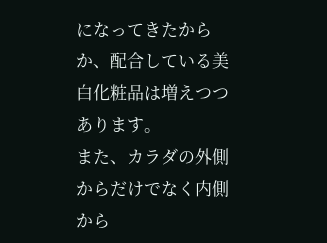になってきたからか、配合している美白化粧品は増えつつあります。
また、カラダの外側からだけでなく内側から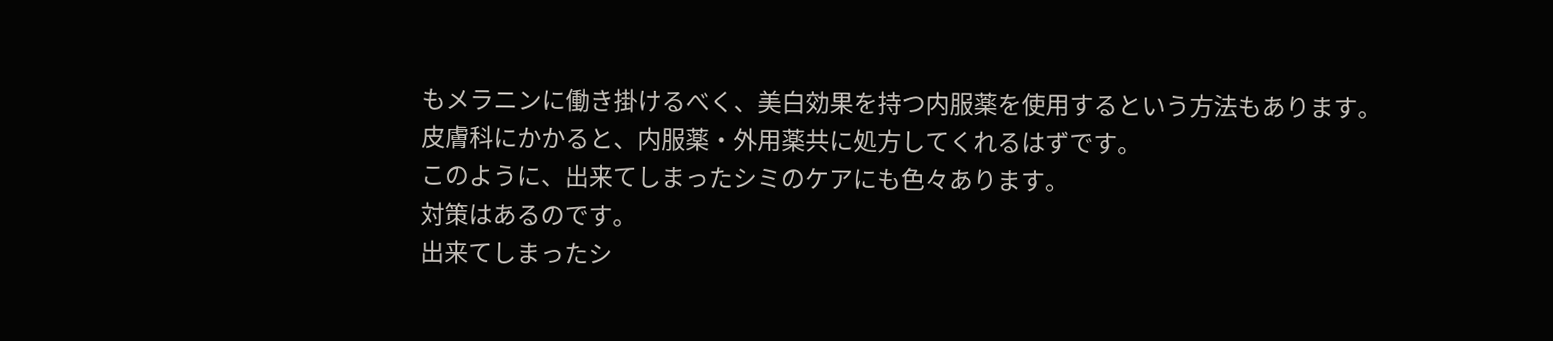もメラニンに働き掛けるべく、美白効果を持つ内服薬を使用するという方法もあります。
皮膚科にかかると、内服薬・外用薬共に処方してくれるはずです。
このように、出来てしまったシミのケアにも色々あります。
対策はあるのです。
出来てしまったシ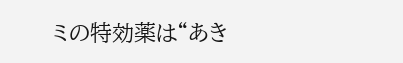ミの特効薬は“あき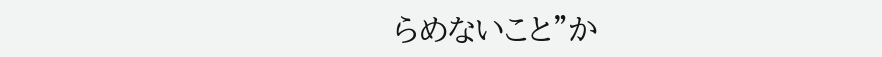らめないこと”か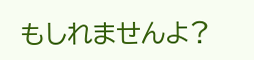もしれませんよ?